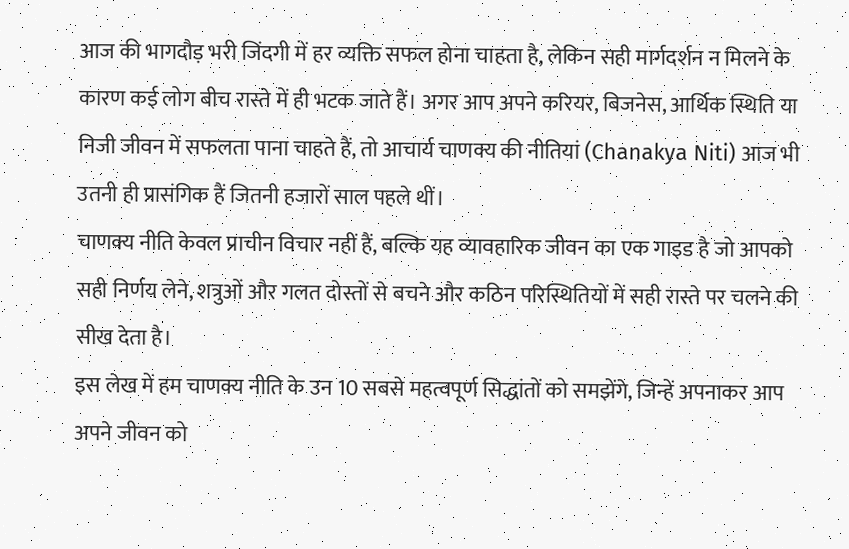आज की भागदौड़ भरी जिंदगी में हर व्यक्ति सफल होना चाहता है, लेकिन सही मार्गदर्शन न मिलने के कारण कई लोग बीच रास्ते में ही भटक जाते हैं। अगर आप अपने करियर, बिजनेस, आर्थिक स्थिति या निजी जीवन में सफलता पाना चाहते हैं, तो आचार्य चाणक्य की नीतियां (Chanakya Niti) आज भी उतनी ही प्रासंगिक हैं जितनी हजारों साल पहले थीं।
चाणक्य नीति केवल प्राचीन विचार नहीं हैं, बल्कि यह व्यावहारिक जीवन का एक गाइड है जो आपको सही निर्णय लेने, शत्रुओं और गलत दोस्तों से बचने और कठिन परिस्थितियों में सही रास्ते पर चलने की सीख देता है।
इस लेख में हम चाणक्य नीति के उन 10 सबसे महत्वपूर्ण सिद्धांतों को समझेंगे, जिन्हें अपनाकर आप अपने जीवन को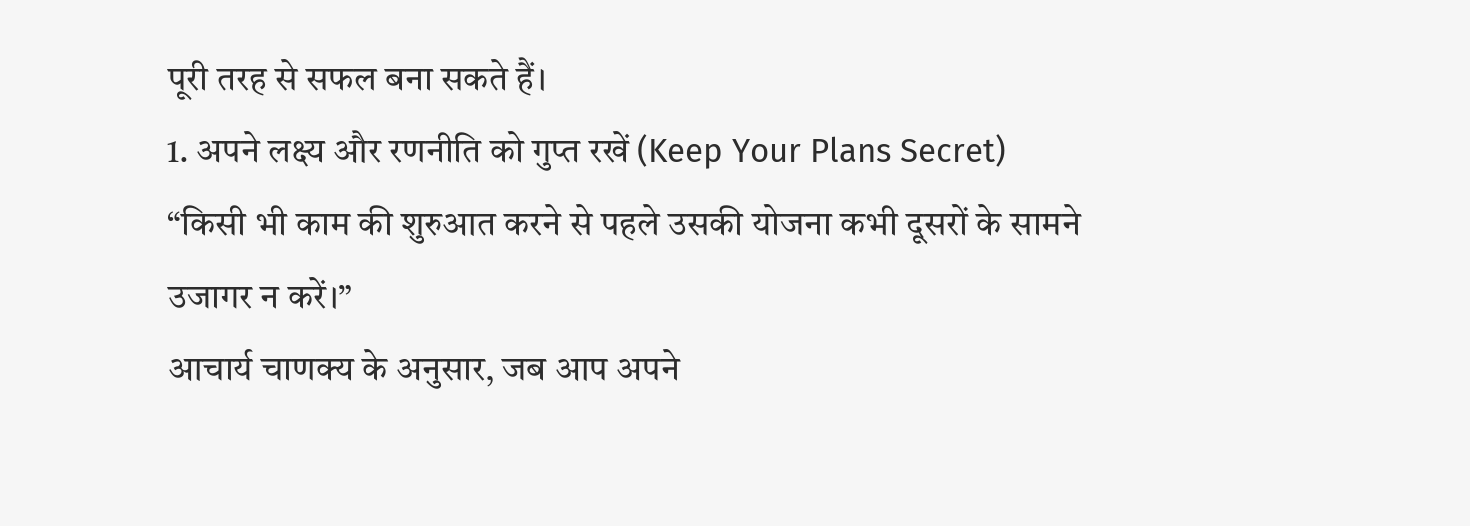पूरी तरह से सफल बना सकते हैं।
1. अपने लक्ष्य और रणनीति को गुप्त रखें (Keep Your Plans Secret)
“किसी भी काम की शुरुआत करने से पहले उसकी योजना कभी दूसरों के सामने उजागर न करें।”
आचार्य चाणक्य के अनुसार, जब आप अपने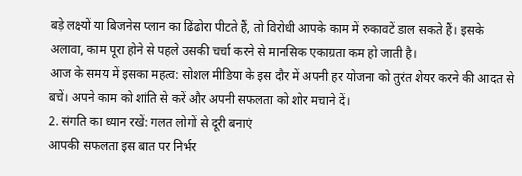बड़े लक्ष्यों या बिजनेस प्लान का ढिंढोरा पीटते हैं, तो विरोधी आपके काम में रुकावटें डाल सकते हैं। इसके अलावा, काम पूरा होने से पहले उसकी चर्चा करने से मानसिक एकाग्रता कम हो जाती है।
आज के समय में इसका महत्व: सोशल मीडिया के इस दौर में अपनी हर योजना को तुरंत शेयर करने की आदत से बचें। अपने काम को शांति से करें और अपनी सफलता को शोर मचाने दें।
2. संगति का ध्यान रखें: गलत लोगों से दूरी बनाएं
आपकी सफलता इस बात पर निर्भर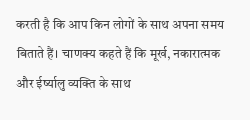करती है कि आप किन लोगों के साथ अपना समय बिताते हैं। चाणक्य कहते हैं कि मूर्ख, नकारात्मक और ईर्ष्यालु व्यक्ति के साथ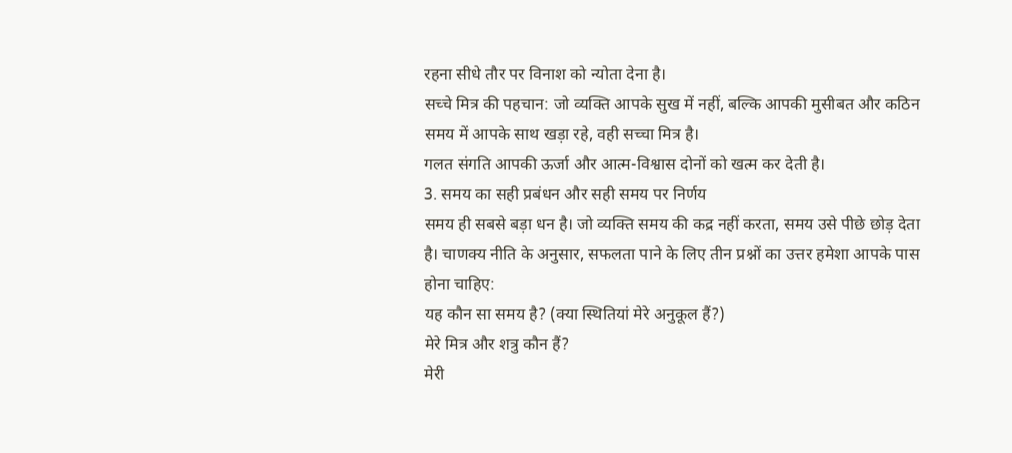रहना सीधे तौर पर विनाश को न्योता देना है।
सच्चे मित्र की पहचान: जो व्यक्ति आपके सुख में नहीं, बल्कि आपकी मुसीबत और कठिन समय में आपके साथ खड़ा रहे, वही सच्चा मित्र है।
गलत संगति आपकी ऊर्जा और आत्म-विश्वास दोनों को खत्म कर देती है।
3. समय का सही प्रबंधन और सही समय पर निर्णय
समय ही सबसे बड़ा धन है। जो व्यक्ति समय की कद्र नहीं करता, समय उसे पीछे छोड़ देता है। चाणक्य नीति के अनुसार, सफलता पाने के लिए तीन प्रश्नों का उत्तर हमेशा आपके पास होना चाहिए:
यह कौन सा समय है? (क्या स्थितियां मेरे अनुकूल हैं?)
मेरे मित्र और शत्रु कौन हैं?
मेरी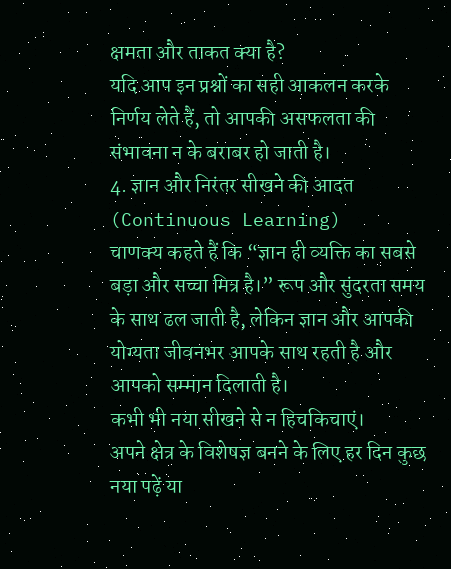क्षमता और ताकत क्या है?
यदि आप इन प्रश्नों का सही आकलन करके निर्णय लेते हैं, तो आपकी असफलता की संभावना न के बराबर हो जाती है।
4. ज्ञान और निरंतर सीखने की आदत (Continuous Learning)
चाणक्य कहते हैं कि “ज्ञान ही व्यक्ति का सबसे बड़ा और सच्चा मित्र है।” रूप और सुंदरता समय के साथ ढल जाती है, लेकिन ज्ञान और आपकी योग्यता जीवनभर आपके साथ रहती है और आपको सम्मान दिलाती है।
कभी भी नया सीखने से न हिचकिचाएं।
अपने क्षेत्र के विशेषज्ञ बनने के लिए हर दिन कुछ नया पढ़ें या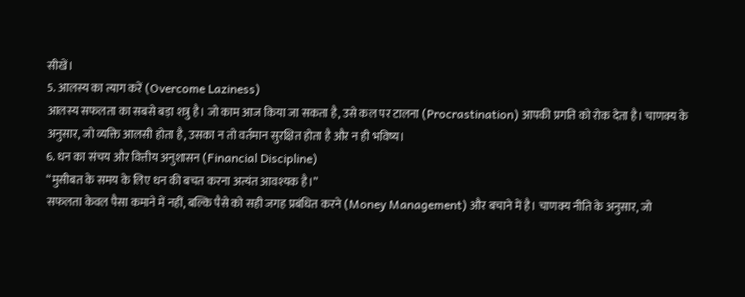सीखें।
5. आलस्य का त्याग करें (Overcome Laziness)
आलस्य सफलता का सबसे बड़ा शत्रु है। जो काम आज किया जा सकता है, उसे कल पर टालना (Procrastination) आपकी प्रगति को रोक देता है। चाणक्य के अनुसार, जो व्यक्ति आलसी होता है, उसका न तो वर्तमान सुरक्षित होता है और न ही भविष्य।
6. धन का संचय और वित्तीय अनुशासन (Financial Discipline)
“मुसीबत के समय के लिए धन की बचत करना अत्यंत आवश्यक है।”
सफलता केवल पैसा कमाने में नहीं, बल्कि पैसे को सही जगह प्रबंधित करने (Money Management) और बचाने में है। चाणक्य नीति के अनुसार, जो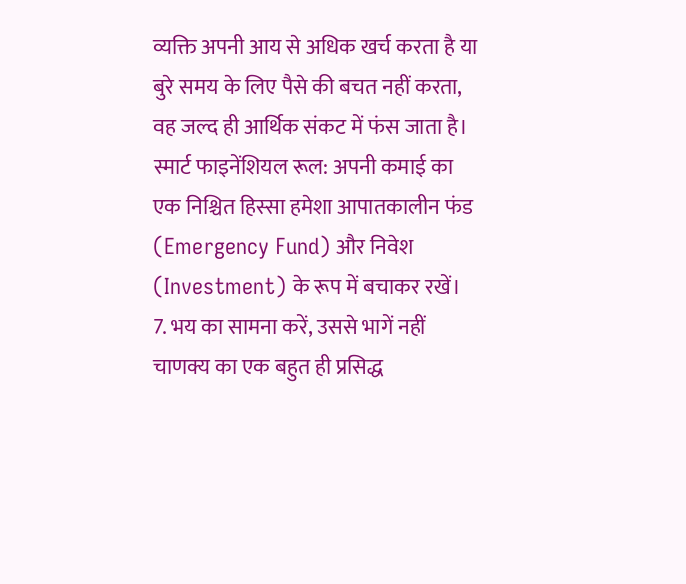व्यक्ति अपनी आय से अधिक खर्च करता है या बुरे समय के लिए पैसे की बचत नहीं करता, वह जल्द ही आर्थिक संकट में फंस जाता है।
स्मार्ट फाइनेंशियल रूल: अपनी कमाई का एक निश्चित हिस्सा हमेशा आपातकालीन फंड (Emergency Fund) और निवेश (Investment) के रूप में बचाकर रखें।
7. भय का सामना करें, उससे भागें नहीं
चाणक्य का एक बहुत ही प्रसिद्ध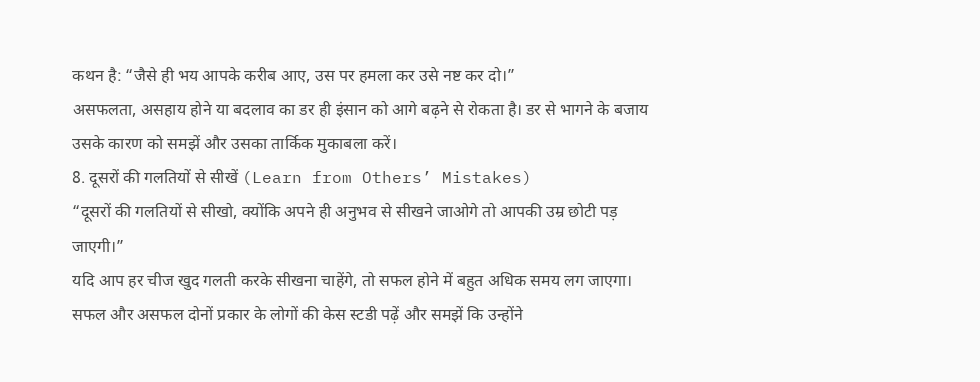कथन है: “जैसे ही भय आपके करीब आए, उस पर हमला कर उसे नष्ट कर दो।”
असफलता, असहाय होने या बदलाव का डर ही इंसान को आगे बढ़ने से रोकता है। डर से भागने के बजाय उसके कारण को समझें और उसका तार्किक मुकाबला करें।
8. दूसरों की गलतियों से सीखें (Learn from Others’ Mistakes)
“दूसरों की गलतियों से सीखो, क्योंकि अपने ही अनुभव से सीखने जाओगे तो आपकी उम्र छोटी पड़ जाएगी।”
यदि आप हर चीज खुद गलती करके सीखना चाहेंगे, तो सफल होने में बहुत अधिक समय लग जाएगा। सफल और असफल दोनों प्रकार के लोगों की केस स्टडी पढ़ें और समझें कि उन्होंने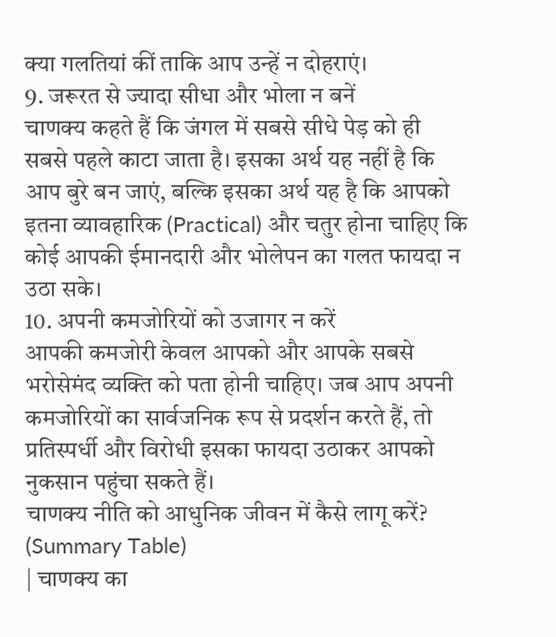क्या गलतियां कीं ताकि आप उन्हें न दोहराएं।
9. जरूरत से ज्यादा सीधा और भोला न बनें
चाणक्य कहते हैं कि जंगल में सबसे सीधे पेड़ को ही सबसे पहले काटा जाता है। इसका अर्थ यह नहीं है कि आप बुरे बन जाएं, बल्कि इसका अर्थ यह है कि आपको इतना व्यावहारिक (Practical) और चतुर होना चाहिए कि कोई आपकी ईमानदारी और भोलेपन का गलत फायदा न उठा सके।
10. अपनी कमजोरियों को उजागर न करें
आपकी कमजोरी केवल आपको और आपके सबसे भरोसेमंद व्यक्ति को पता होनी चाहिए। जब आप अपनी कमजोरियों का सार्वजनिक रूप से प्रदर्शन करते हैं, तो प्रतिस्पर्धी और विरोधी इसका फायदा उठाकर आपको नुकसान पहुंचा सकते हैं।
चाणक्य नीति को आधुनिक जीवन में कैसे लागू करें? (Summary Table)
| चाणक्य का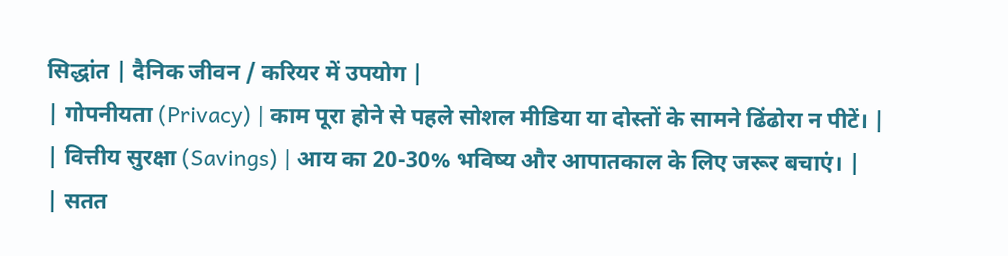सिद्धांत | दैनिक जीवन / करियर में उपयोग |
| गोपनीयता (Privacy) | काम पूरा होने से पहले सोशल मीडिया या दोस्तों के सामने ढिंढोरा न पीटें। |
| वित्तीय सुरक्षा (Savings) | आय का 20-30% भविष्य और आपातकाल के लिए जरूर बचाएं। |
| सतत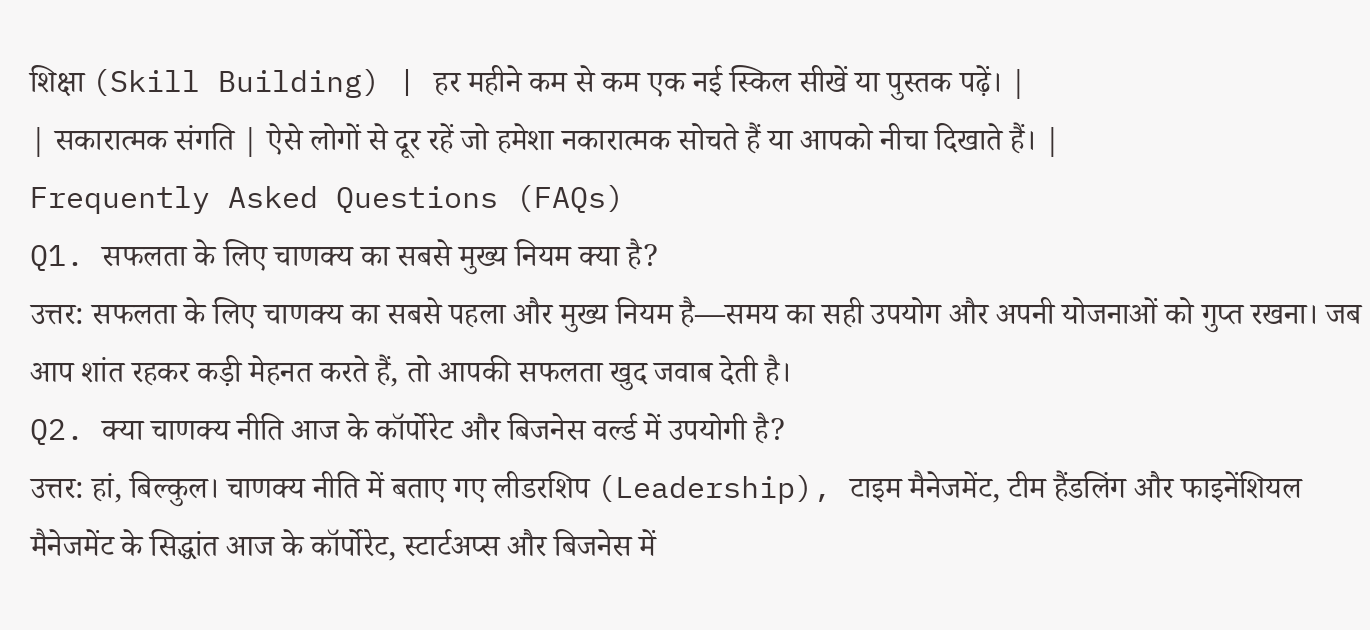शिक्षा (Skill Building) | हर महीने कम से कम एक नई स्किल सीखें या पुस्तक पढ़ें। |
| सकारात्मक संगति | ऐसे लोगों से दूर रहें जो हमेशा नकारात्मक सोचते हैं या आपको नीचा दिखाते हैं। |
Frequently Asked Questions (FAQs)
Q1. सफलता के लिए चाणक्य का सबसे मुख्य नियम क्या है?
उत्तर: सफलता के लिए चाणक्य का सबसे पहला और मुख्य नियम है—समय का सही उपयोग और अपनी योजनाओं को गुप्त रखना। जब आप शांत रहकर कड़ी मेहनत करते हैं, तो आपकी सफलता खुद जवाब देती है।
Q2. क्या चाणक्य नीति आज के कॉर्पोरेट और बिजनेस वर्ल्ड में उपयोगी है?
उत्तर: हां, बिल्कुल। चाणक्य नीति में बताए गए लीडरशिप (Leadership), टाइम मैनेजमेंट, टीम हैंडलिंग और फाइनेंशियल मैनेजमेंट के सिद्धांत आज के कॉर्पोरेट, स्टार्टअप्स और बिजनेस में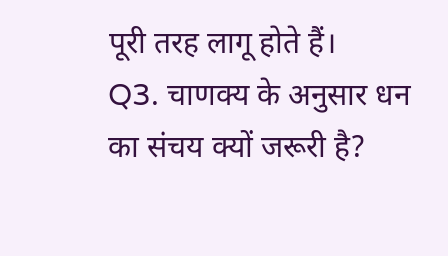पूरी तरह लागू होते हैं।
Q3. चाणक्य के अनुसार धन का संचय क्यों जरूरी है?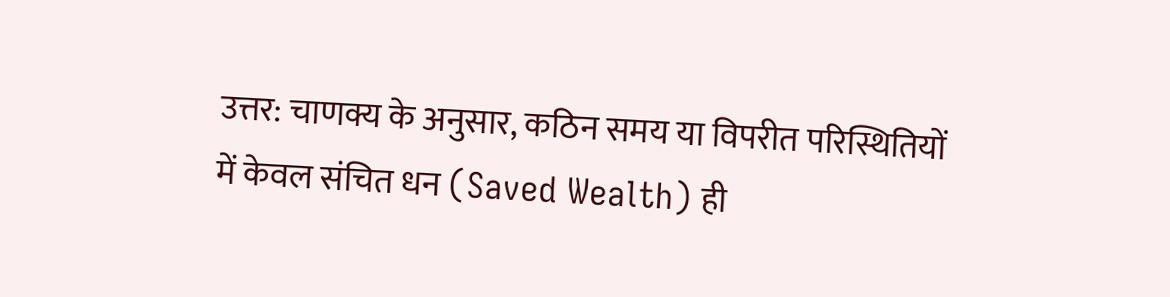उत्तर: चाणक्य के अनुसार, कठिन समय या विपरीत परिस्थितियों में केवल संचित धन (Saved Wealth) ही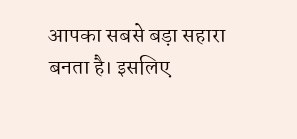आपका सबसे बड़ा सहारा बनता है। इसलिए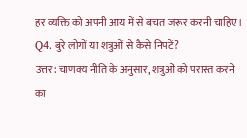हर व्यक्ति को अपनी आय में से बचत जरूर करनी चाहिए।
Q4. बुरे लोगों या शत्रुओं से कैसे निपटें?
उत्तर: चाणक्य नीति के अनुसार, शत्रुओं को परास्त करने का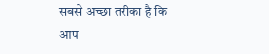सबसे अच्छा तरीका है कि आप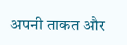अपनी ताकत और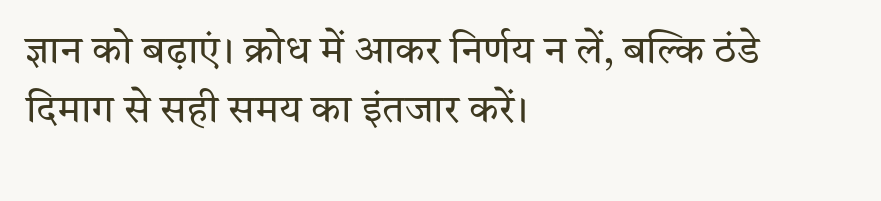ज्ञान को बढ़ाएं। क्रोध में आकर निर्णय न लें, बल्कि ठंडे दिमाग से सही समय का इंतजार करें।